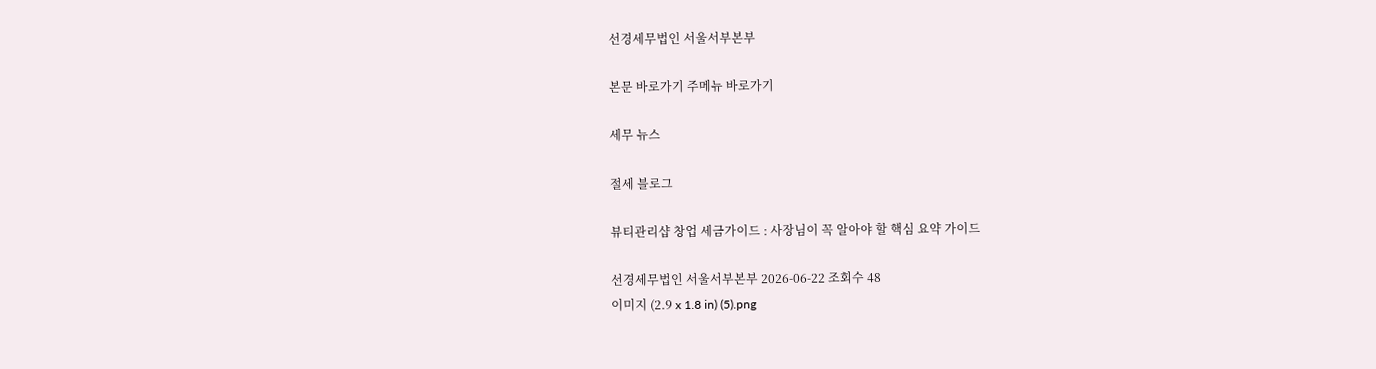선경세무법인 서울서부본부

본문 바로가기 주메뉴 바로가기

세무 뉴스

절세 블로그

뷰티관리샵 창업 세금가이드 : 사장님이 꼭 알아야 할 핵심 요약 가이드

선경세무법인 서울서부본부 2026-06-22 조회수 48
이미지 (2.9 x 1.8 in) (5).png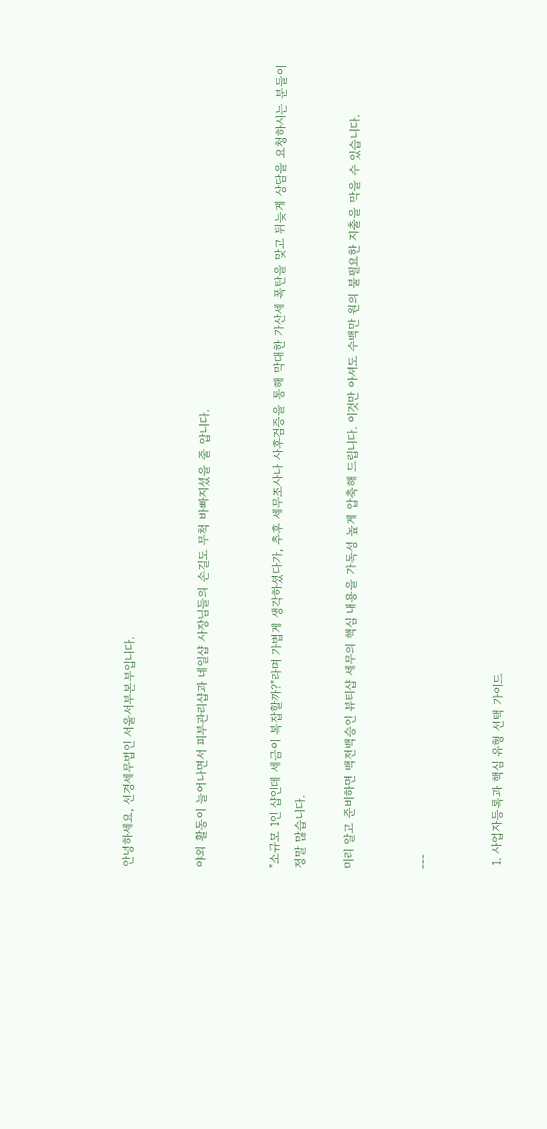안녕하세요, 선경세무법인 서울서부본부입니다.


야외 활동이 늘어나면서 피부관리샵과 네일샵 사장님들의 손길도 무척 바빠지셨을 줄 압니다.


"소규모 1인 샵인데 세금이 복잡할까?"라며 가볍게 생각하셨다가, 추후 세무조사나 사후검증을 통해 막대한 가산세 폭탄을 맞고 뒤늦게 상담을 요청하시는 분들이 정말 많습니다.

미리 알고 준비하면 백전백승인 뷰티샵 세무의 핵심 내용을 가독성 높게 압축해 드립니다. 이것만 아셔도 수백만 원의 불필요한 지출을 막을 수 있습니다.


---


 1. 사업자등록과 핵심 유형 선택 가이드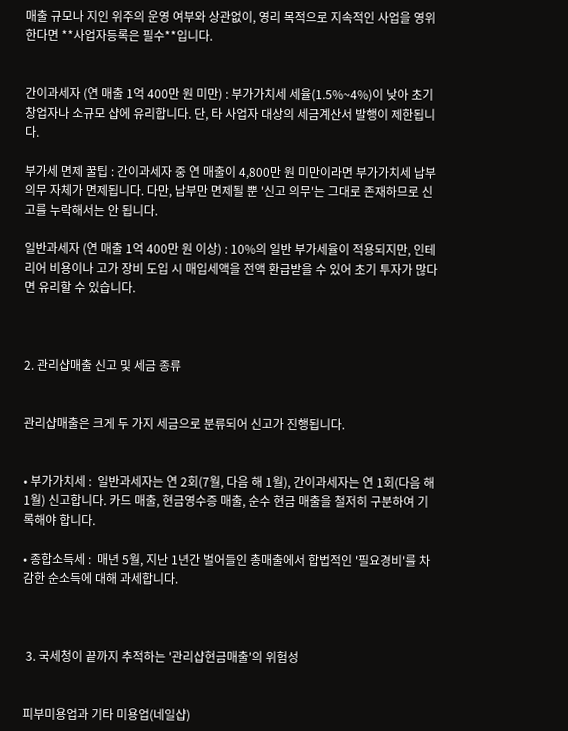매출 규모나 지인 위주의 운영 여부와 상관없이, 영리 목적으로 지속적인 사업을 영위한다면 **사업자등록은 필수**입니다.


간이과세자 (연 매출 1억 400만 원 미만) : 부가가치세 세율(1.5%~4%)이 낮아 초기 창업자나 소규모 샵에 유리합니다. 단, 타 사업자 대상의 세금계산서 발행이 제한됩니다.

부가세 면제 꿀팁 : 간이과세자 중 연 매출이 4,800만 원 미만이라면 부가가치세 납부 의무 자체가 면제됩니다. 다만, 납부만 면제될 뿐 '신고 의무'는 그대로 존재하므로 신고를 누락해서는 안 됩니다.

일반과세자 (연 매출 1억 400만 원 이상) : 10%의 일반 부가세율이 적용되지만, 인테리어 비용이나 고가 장비 도입 시 매입세액을 전액 환급받을 수 있어 초기 투자가 많다면 유리할 수 있습니다.



2. 관리샵매출 신고 및 세금 종류


관리샵매출은 크게 두 가지 세금으로 분류되어 신고가 진행됩니다.


• 부가가치세 :  일반과세자는 연 2회(7월, 다음 해 1월), 간이과세자는 연 1회(다음 해 1월) 신고합니다. 카드 매출, 현금영수증 매출, 순수 현금 매출을 철저히 구분하여 기록해야 합니다.

• 종합소득세 :  매년 5월, 지난 1년간 벌어들인 총매출에서 합법적인 '필요경비'를 차감한 순소득에 대해 과세합니다.



 3. 국세청이 끝까지 추적하는 '관리샵현금매출'의 위험성


피부미용업과 기타 미용업(네일샵)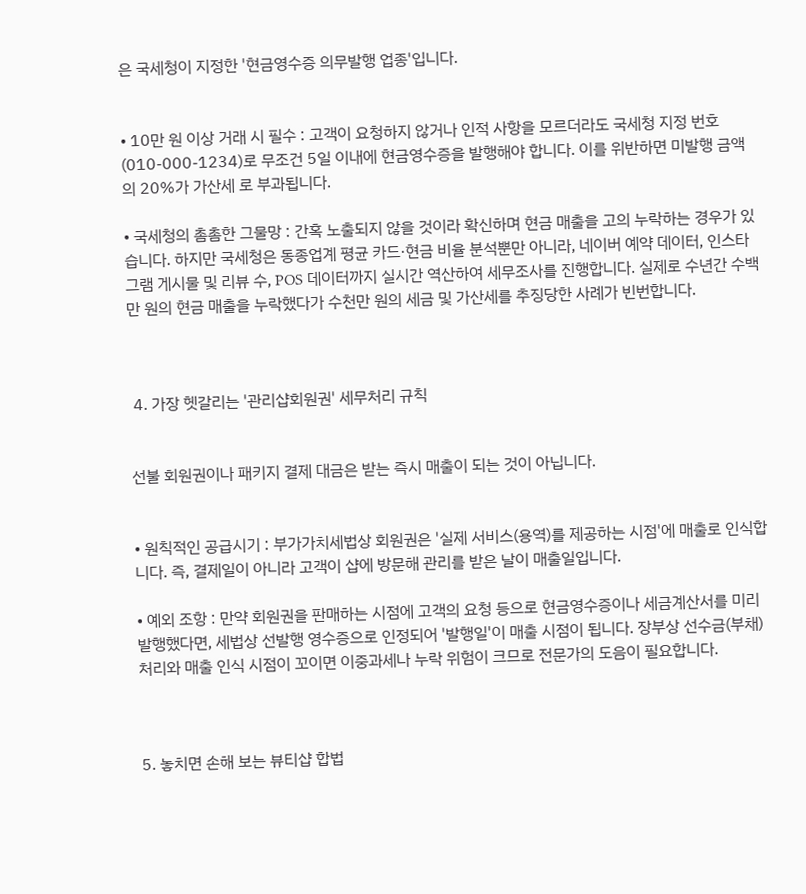은 국세청이 지정한 '현금영수증 의무발행 업종'입니다.


• 10만 원 이상 거래 시 필수 : 고객이 요청하지 않거나 인적 사항을 모르더라도 국세청 지정 번호(010-000-1234)로 무조건 5일 이내에 현금영수증을 발행해야 합니다. 이를 위반하면 미발행 금액의 20%가 가산세 로 부과됩니다.

• 국세청의 촘촘한 그물망 : 간혹 노출되지 않을 것이라 확신하며 현금 매출을 고의 누락하는 경우가 있습니다. 하지만 국세청은 동종업계 평균 카드·현금 비율 분석뿐만 아니라, 네이버 예약 데이터, 인스타그램 게시물 및 리뷰 수, POS 데이터까지 실시간 역산하여 세무조사를 진행합니다. 실제로 수년간 수백만 원의 현금 매출을 누락했다가 수천만 원의 세금 및 가산세를 추징당한 사례가 빈번합니다.



 4. 가장 헷갈리는 '관리샵회원권' 세무처리 규칙


선불 회원권이나 패키지 결제 대금은 받는 즉시 매출이 되는 것이 아닙니다.


• 원칙적인 공급시기 : 부가가치세법상 회원권은 '실제 서비스(용역)를 제공하는 시점'에 매출로 인식합니다. 즉, 결제일이 아니라 고객이 샵에 방문해 관리를 받은 날이 매출일입니다.

• 예외 조항 : 만약 회원권을 판매하는 시점에 고객의 요청 등으로 현금영수증이나 세금계산서를 미리 발행했다면, 세법상 선발행 영수증으로 인정되어 '발행일'이 매출 시점이 됩니다. 장부상 선수금(부채)처리와 매출 인식 시점이 꼬이면 이중과세나 누락 위험이 크므로 전문가의 도음이 필요합니다.



5. 놓치면 손해 보는 뷰티샵 합법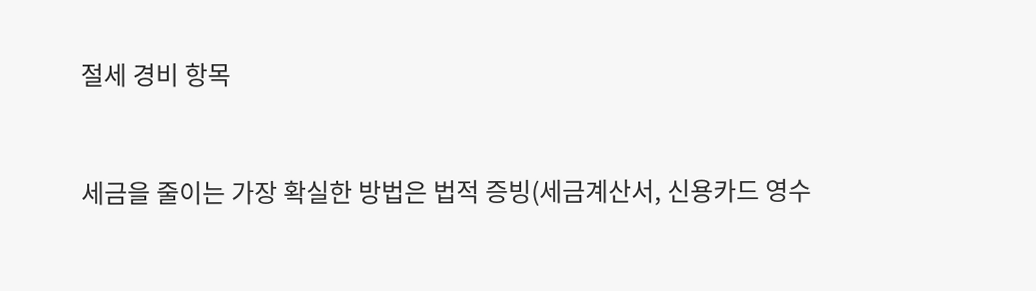절세 경비 항목


세금을 줄이는 가장 확실한 방법은 법적 증빙(세금계산서, 신용카드 영수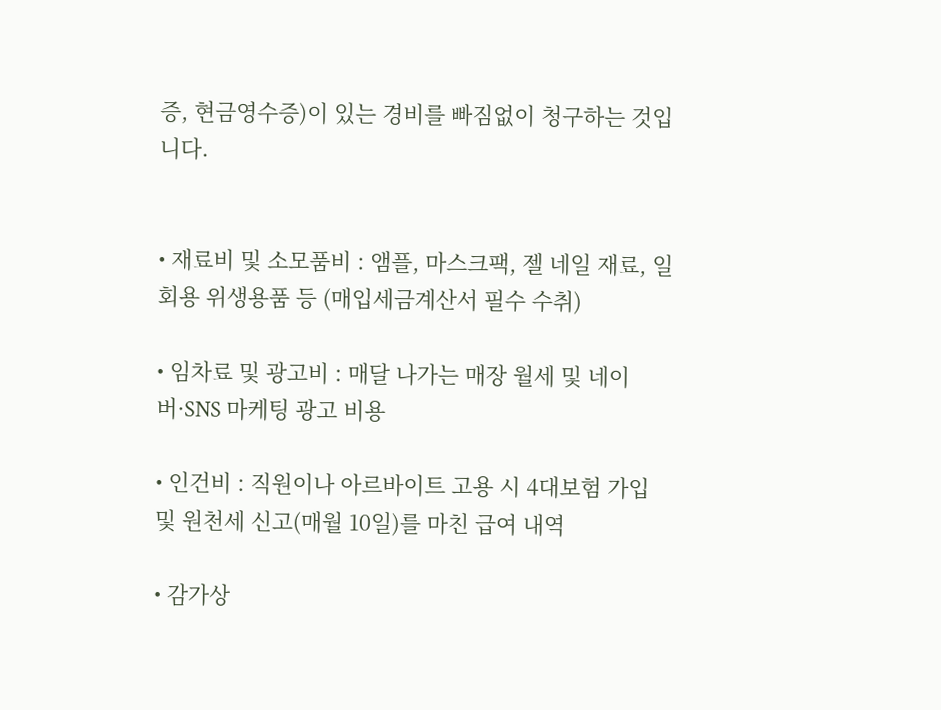증, 현금영수증)이 있는 경비를 빠짐없이 청구하는 것입니다.


• 재료비 및 소모품비 : 앰플, 마스크팩, 젤 네일 재료, 일회용 위생용품 등 (매입세금계산서 필수 수취)

• 임차료 및 광고비 : 매달 나가는 매장 월세 및 네이버·SNS 마케팅 광고 비용

• 인건비 : 직원이나 아르바이트 고용 시 4대보험 가입 및 원천세 신고(매월 10일)를 마친 급여 내역

• 감가상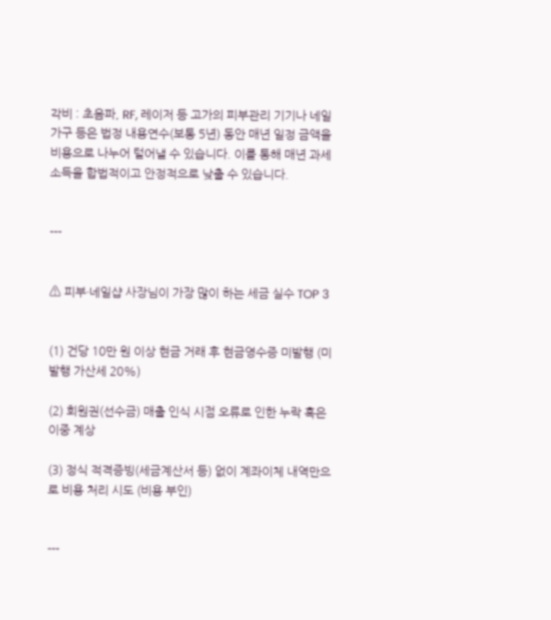각비 : 초음파, RF, 레이저 등 고가의 피부관리 기기나 네일 가구 등은 법정 내용연수(보통 5년) 동안 매년 일정 금액을 비용으로 나누어 털어낼 수 있습니다. 이를 통해 매년 과세 소득을 합법적이고 안정적으로 낮출 수 있습니다.


---


⚠ 피부·네일샵 사장님이 가장 많이 하는 세금 실수 TOP 3


(1) 건당 10만 원 이상 현금 거래 후 현금영수증 미발행 (미발행 가산세 20%)

(2) 회원권(선수금) 매출 인식 시점 오류로 인한 누락 혹은 이중 계상

(3) 정식 적격증빙(세금계산서 등) 없이 계좌이체 내역만으로 비용 처리 시도 (비용 부인)


---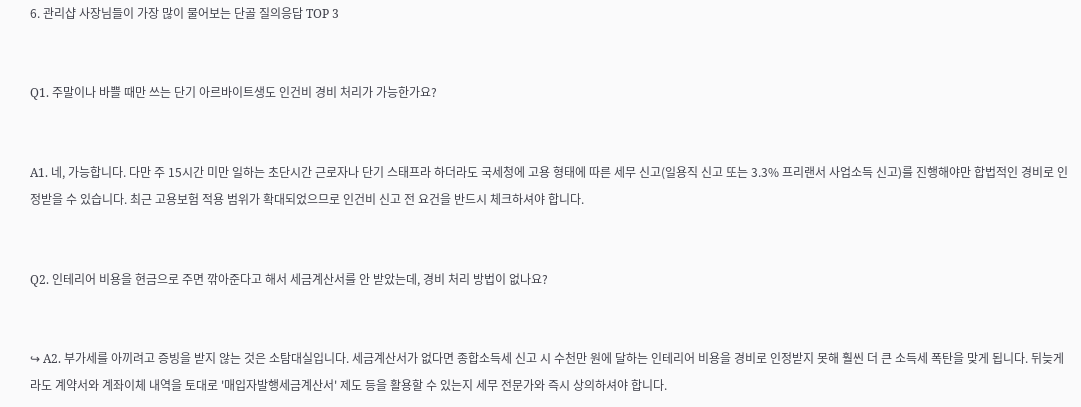6. 관리샵 사장님들이 가장 많이 물어보는 단골 질의응답 TOP 3


Q1. 주말이나 바쁠 때만 쓰는 단기 아르바이트생도 인건비 경비 처리가 가능한가요?


A1. 네, 가능합니다. 다만 주 15시간 미만 일하는 초단시간 근로자나 단기 스태프라 하더라도 국세청에 고용 형태에 따른 세무 신고(일용직 신고 또는 3.3% 프리랜서 사업소득 신고)를 진행해야만 합법적인 경비로 인정받을 수 있습니다. 최근 고용보험 적용 범위가 확대되었으므로 인건비 신고 전 요건을 반드시 체크하셔야 합니다.


Q2. 인테리어 비용을 현금으로 주면 깎아준다고 해서 세금계산서를 안 받았는데, 경비 처리 방법이 없나요?


↪ A2. 부가세를 아끼려고 증빙을 받지 않는 것은 소탐대실입니다. 세금계산서가 없다면 종합소득세 신고 시 수천만 원에 달하는 인테리어 비용을 경비로 인정받지 못해 훨씬 더 큰 소득세 폭탄을 맞게 됩니다. 뒤늦게라도 계약서와 계좌이체 내역을 토대로 '매입자발행세금계산서' 제도 등을 활용할 수 있는지 세무 전문가와 즉시 상의하셔야 합니다.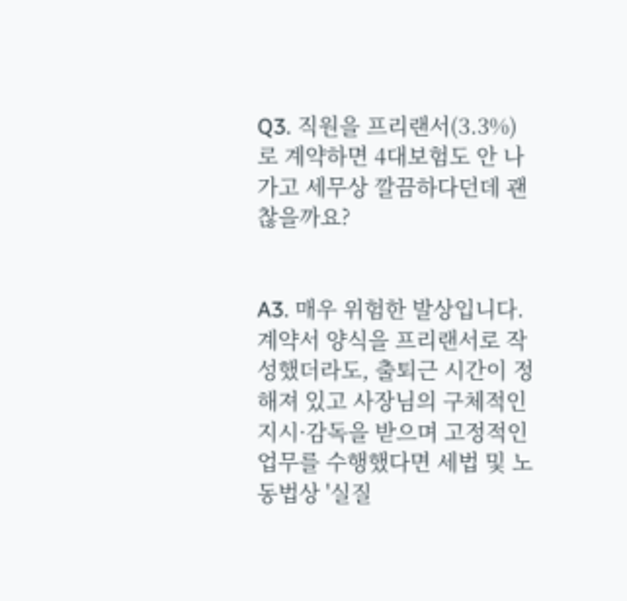Q3. 직원을 프리랜서(3.3%)로 계약하면 4대보험도 안 나가고 세무상 깔끔하다던데 괜찮을까요?


A3. 매우 위험한 발상입니다. 계약서 양식을 프리랜서로 작성했더라도, 출퇴근 시간이 정해져 있고 사장님의 구체적인 지시·감독을 받으며 고정적인 업무를 수행했다면 세법 및 노동법상 '실질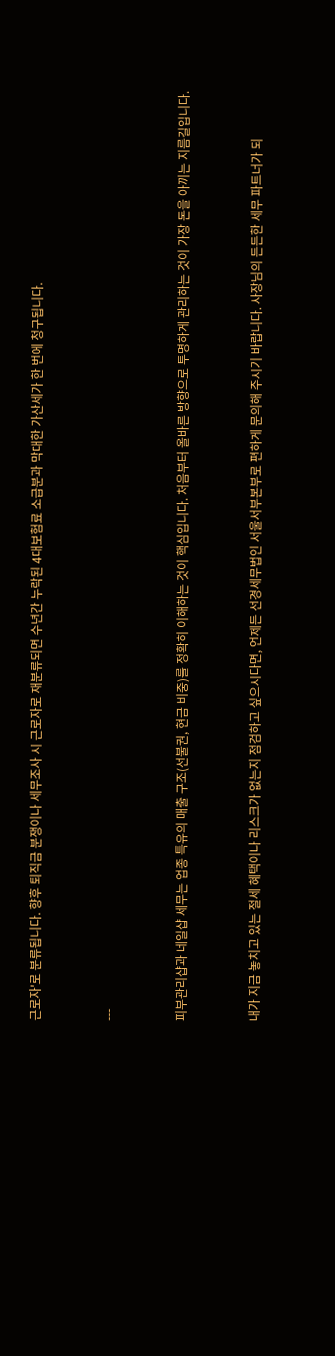근로자'로 분류됩니다. 향후 퇴직금 분쟁이나 세무조사 시 근로자로 재분류되면 수년간 누락된 4대보험료 소급분과 막대한 가산세가 한 번에 청구됩니다.


---


피부관리샵과 네일샵 세무는 업종 특유의 매출 구조(선불권, 현금 비중)를 정확히 이해하는 것이 핵심입니다. 처음부터 올바른 방향으로 투명하게 관리하는 것이 가장 돈을 아끼는 지름길입니다.


내가 지금 놓치고 있는 절세 혜택이나 리스크가 없는지 점검하고 싶으시다면, 언제든 선경세무법인 서울서부본부로 편하게 문의해 주시기 바랍니다. 사장님의 든든한 세무 파트너가 되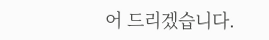어 드리겠습니다.